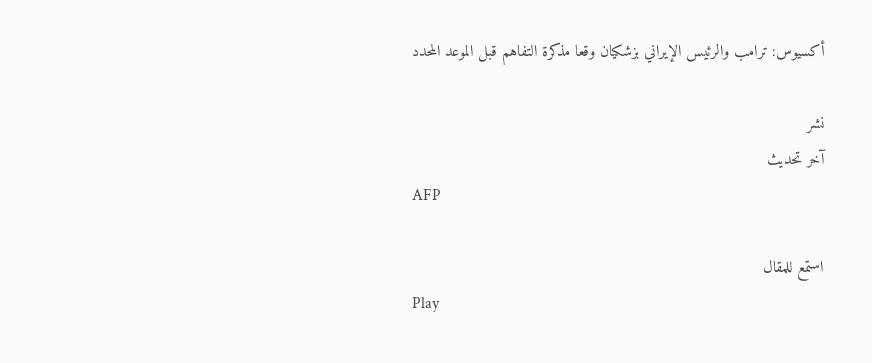أكسيوس: ترامب والرئيس الإيراني بزشكيان وقعا مذكرة التفاهم قبل الموعد المحدد

نشر
آخر تحديث
AFP

استمع للمقال
Play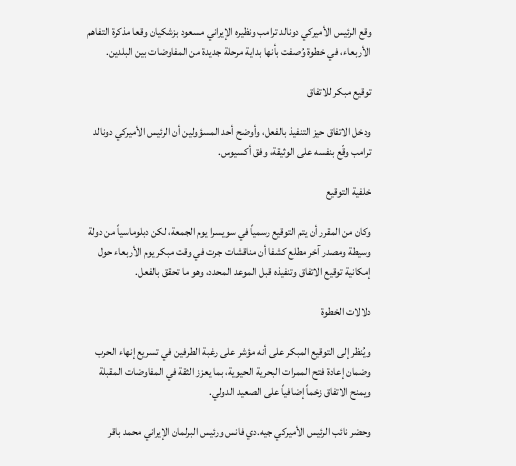وقع الرئيس الأميركي دونالد ترامب ونظيره الإيراني مسعود بزشكيان وقعا مذكرة التفاهم الأربعاء، في خطوة وُصفت بأنها بداية مرحلة جديدة من المفاوضات بين البلدين.

توقيع مبكر للاتفاق

ودخل الاتفاق حيز التنفيذ بالفعل، وأوضح أحد المسؤولين أن الرئيس الأميركي دونالد ترامب وقّع بنفسه على الوثيقة، وفق أكسيوس.

خلفية التوقيع

وكان من المقرر أن يتم التوقيع رسمياً في سويسرا يوم الجمعة، لكن دبلوماسياً من دولة وسيطة ومصدر آخر مطلع كشفا أن مناقشات جرت في وقت مبكر يوم الأربعاء حول إمكانية توقيع الاتفاق وتنفيذه قبل الموعد المحدد، وهو ما تحقق بالفعل.

دلالات الخطوة

ويُنظر إلى التوقيع المبكر على أنه مؤشر على رغبة الطرفين في تسريع إنهاء الحرب وضمان إعادة فتح الممرات البحرية الحيوية، بما يعزز الثقة في المفاوضات المقبلة ويمنح الاتفاق زخماً إضافياً على الصعيد الدولي.

وحضر نائب الرئيس الأميركي جيه.دي فانس ورئيس البرلمان الإيراني محمد باقر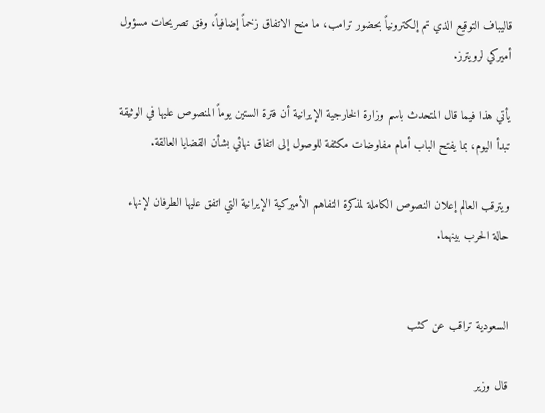قاليباف التوقيع الذي تم إلكترونياً بحضور ترامب، ما منح الاتفاق زخماً إضافياً، وفق تصريحات مسؤول أميركي لرويترز.

يأتي هذا فيما قال المتحدث باسم وزارة الخارجية الإيرانية أن فترة الستين يوماً المنصوص عليها في الوثيقة تبدأ اليوم، بما يفتح الباب أمام مفاوضات مكثفة للوصول إلى اتفاق نهائي بشأن القضايا العالقة.

ويترقب العالم إعلان النصوص الكاملة لمذكرة التفاهم الأميركية الإيرانية التي اتفق عليها الطرفان لإنهاء حالة الحرب بينهما.


السعودية تراقب عن كثب

قال وزير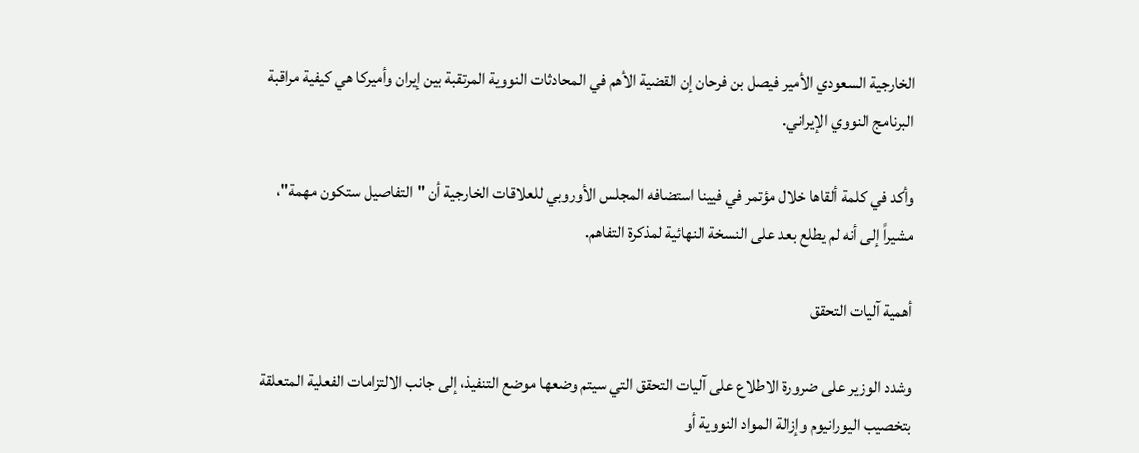الخارجية السعودي الأمير فيصل بن فرحان إن القضية الأهم في المحادثات النووية المرتقبة بين إيران وأميركا هي كيفية مراقبة البرنامج النووي الإيراني.

وأكد في كلمة ألقاها خلال مؤتمر في فيينا استضافه المجلس الأوروبي للعلاقات الخارجية أن "التفاصيل ستكون مهمة"، مشيراً إلى أنه لم يطلع بعد على النسخة النهائية لمذكرة التفاهم.

أهمية آليات التحقق

وشدد الوزير على ضرورة الاطلاع على آليات التحقق التي سيتم وضعها موضع التنفيذ، إلى جانب الالتزامات الفعلية المتعلقة بتخصيب اليورانيوم وإزالة المواد النووية أو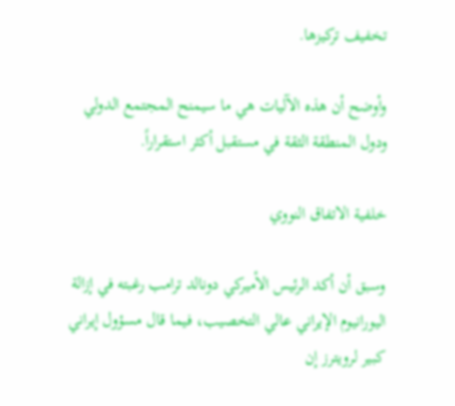تخفيف تركيزها.

وأوضح أن هذه الآليات هي ما سيمنح المجتمع الدولي ودول المنطقة الثقة في مستقبل أكثر استقراراً.

خلفية الاتفاق النووي

وسبق أن أكد الرئيس الأميركي دونالد ترامب رغبته في إزالة اليورانيوم الإيراني عالي التخصيب، فيما قال مسؤول إيراني كبير لرويترز إن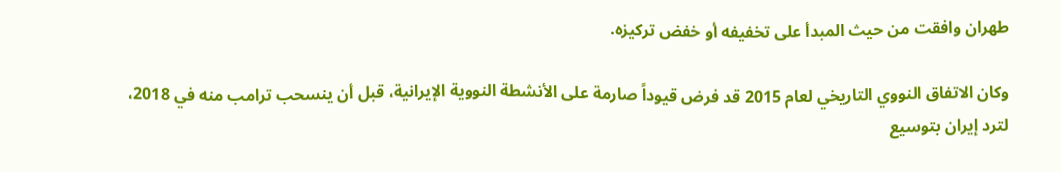طهران وافقت من حيث المبدأ على تخفيفه أو خفض تركيزه.

وكان الاتفاق النووي التاريخي لعام 2015 قد فرض قيوداً صارمة على الأنشطة النووية الإيرانية، قبل أن ينسحب ترامب منه في 2018، لترد إيران بتوسيع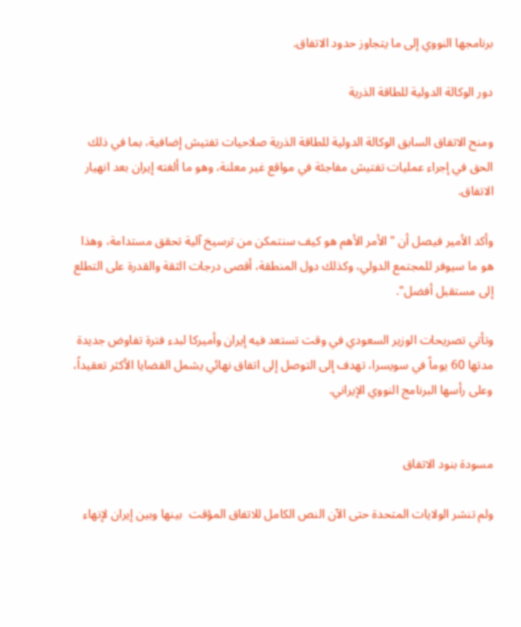برنامجها النووي إلى ما يتجاوز حدود الاتفاق.

دور الوكالة الدولية للطاقة الذرية

ومنح الاتفاق السابق الوكالة الدولية للطاقة الذرية صلاحيات تفتيش إضافية، بما في ذلك الحق في إجراء عمليات تفتيش مفاجئة في مواقع غير معلنة، وهو ما ألغته إيران بعد انهيار الاتفاق.

وأكد الأمير فيصل أن "الأمر الأهم هو كيف سنتمكن من ترسيخ آلية تحقق مستدامة، وهذا هو ما سيوفر للمجتمع الدولي، وكذلك دول المنطقة، أقصى درجات الثقة والقدرة على التطلع إلى مستقبل أفضل".

وتأتي تصريحات الوزير السعودي في وقت تستعد فيه إيران وأميركا لبدء فترة تفاوض جديدة مدتها 60 يوماً في سويسرا، تهدف إلى التوصل إلى اتفاق نهائي يشمل القضايا الأكثر تعقيداً، وعلى رأسها البرنامج النووي الإيراني.


مسودة بنود الاتفاق

ولم تنشر الولايات المتحدة حتى الآن النص الكامل للاتفاق المؤقت  بينها وبين إيران لإنهاء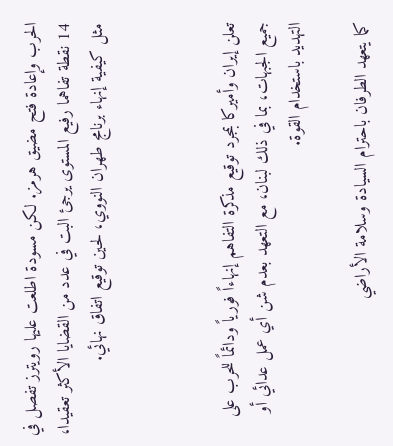الحرب وإعادة فتح مضيق هرمز. لكن مسودة اطلعت عليها رويترز تفصل في 14 نقطة تفاهما رفيع المستوى يرجئ البت في عدد من القضايا الأكثر تعقيدا، مثل كيفية إنهاء برنامج طهران النووي، لحين توقيع اتفاق نهائي.



تعلن إيران وأميركا بمجرد توقيع مذكرة التفاهم إنهاءاً فورياً ودائماً للحرب على جميع الجبهات، بما في ذلك لبنان، مع التعهد بعدم شن أي عمل عدائي أو التهديد باستخدام القوة.

كما يتعهد الطرفان باحترام السيادة وسلامة الأراضي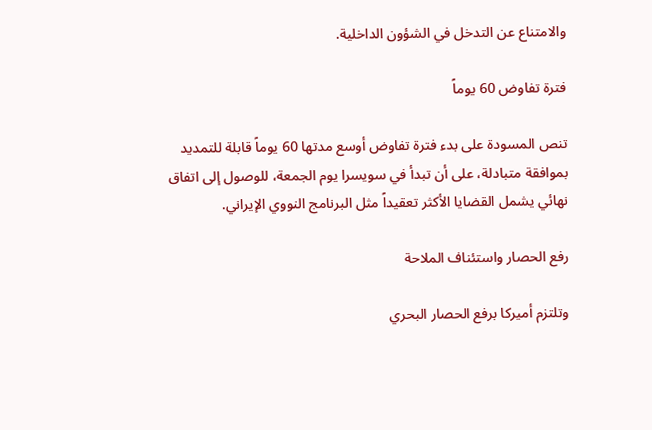والامتناع عن التدخل في الشؤون الداخلية.

فترة تفاوض 60 يوماً

تنص المسودة على بدء فترة تفاوض أوسع مدتها 60 يوماً قابلة للتمديد بموافقة متبادلة، على أن تبدأ في سويسرا يوم الجمعة، للوصول إلى اتفاق نهائي يشمل القضايا الأكثر تعقيداً مثل البرنامج النووي الإيراني.

رفع الحصار واستئناف الملاحة

وتلتزم أميركا برفع الحصار البحري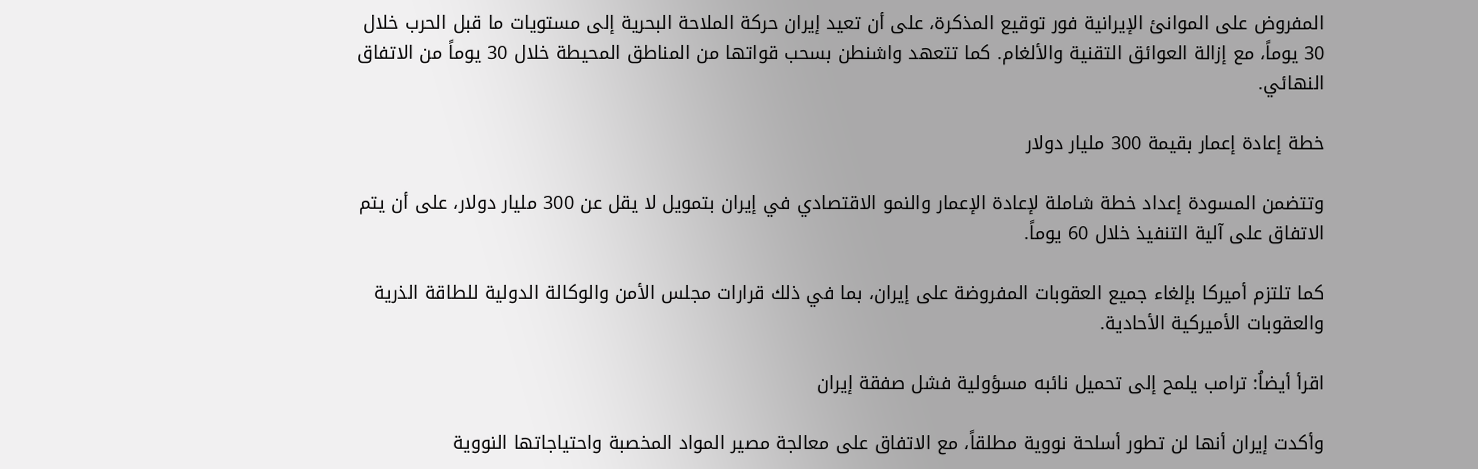المفروض على الموانئ الإيرانية فور توقيع المذكرة، على أن تعيد إيران حركة الملاحة البحرية إلى مستويات ما قبل الحرب خلال 30 يوماً، مع إزالة العوائق التقنية والألغام. كما تتعهد واشنطن بسحب قواتها من المناطق المحيطة خلال 30 يوماً من الاتفاق النهائي.

خطة إعادة إعمار بقيمة 300 مليار دولار

وتتضمن المسودة إعداد خطة شاملة لإعادة الإعمار والنمو الاقتصادي في إيران بتمويل لا يقل عن 300 مليار دولار، على أن يتم الاتفاق على آلية التنفيذ خلال 60 يوماً.

كما تلتزم أميركا بإلغاء جميع العقوبات المفروضة على إيران، بما في ذلك قرارات مجلس الأمن والوكالة الدولية للطاقة الذرية والعقوبات الأميركية الأحادية.

اقرأ أيضاُ: ترامب يلمح إلى تحميل نائبه مسؤولية فشل صفقة إيران

وأكدت إيران أنها لن تطور أسلحة نووية مطلقاً، مع الاتفاق على معالجة مصير المواد المخصبة واحتياجاتها النووية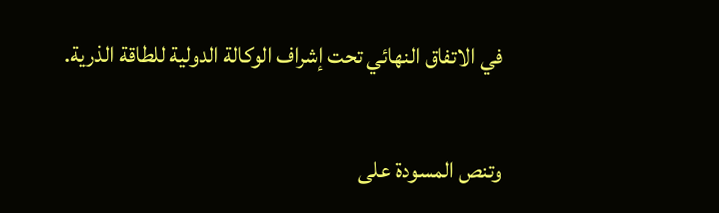في الاتفاق النهائي تحت إشراف الوكالة الدولية للطاقة الذرية.

وتنص المسودة على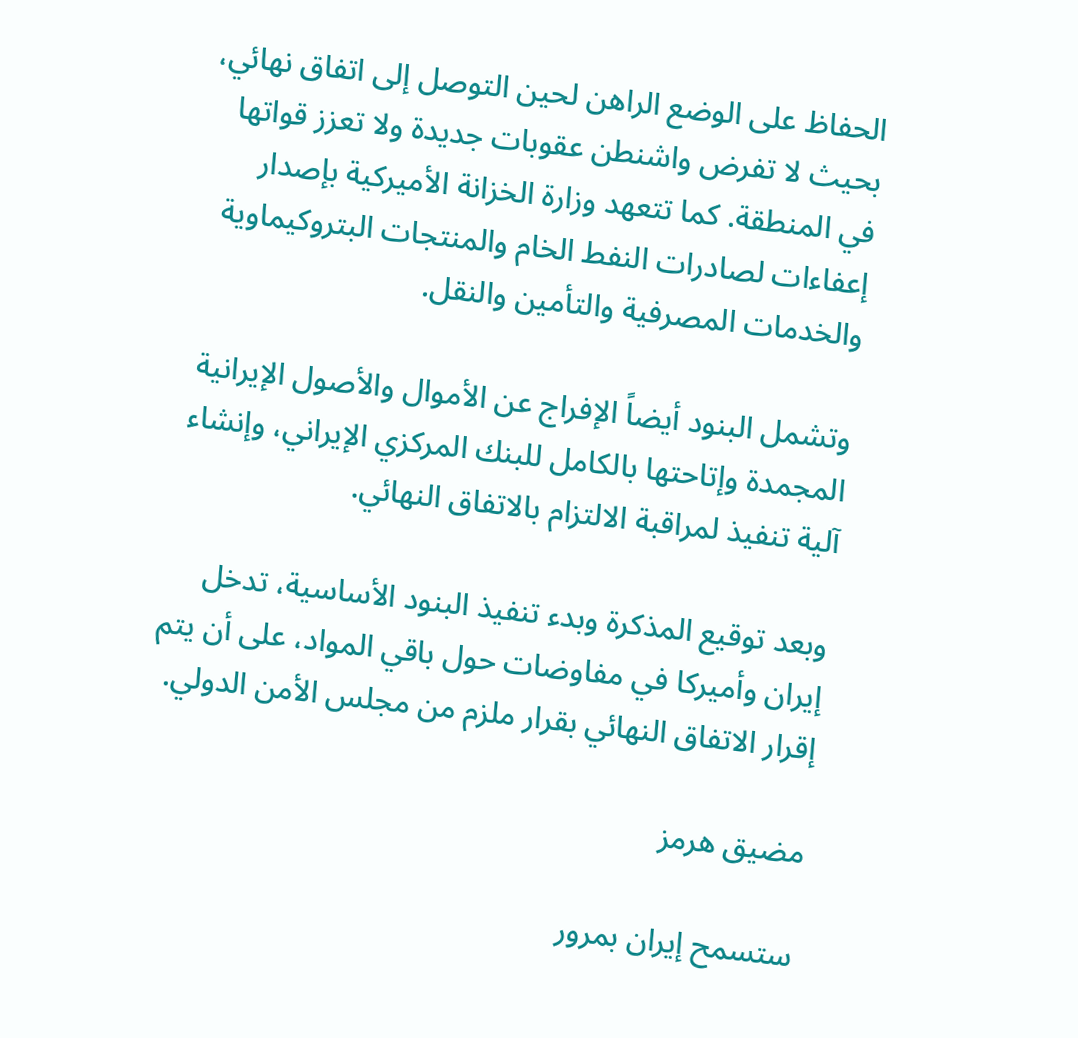الحفاظ على الوضع الراهن لحين التوصل إلى اتفاق نهائي، بحيث لا تفرض واشنطن عقوبات جديدة ولا تعزز قواتها في المنطقة. كما تتعهد وزارة الخزانة الأميركية بإصدار إعفاءات لصادرات النفط الخام والمنتجات البتروكيماوية والخدمات المصرفية والتأمين والنقل.

وتشمل البنود أيضاً الإفراج عن الأموال والأصول الإيرانية المجمدة وإتاحتها بالكامل للبنك المركزي الإيراني، وإنشاء آلية تنفيذ لمراقبة الالتزام بالاتفاق النهائي.

وبعد توقيع المذكرة وبدء تنفيذ البنود الأساسية، تدخل إيران وأميركا في مفاوضات حول باقي المواد، على أن يتم إقرار الاتفاق النهائي بقرار ملزم من مجلس الأمن الدولي.

مضيق هرمز

ستسمح إيران بمرور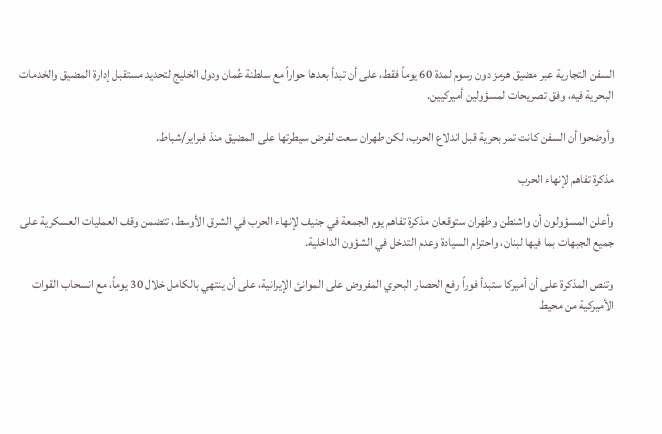السفن التجارية عبر مضيق هرمز دون رسوم لمدة 60 يوماً فقط، على أن تبدأ بعدها حواراً مع سلطنة عُمان ودول الخليج لتحديد مستقبل إدارة المضيق والخدمات البحرية فيه، وفق تصريحات لمسؤولين أميركيين.

وأوضحوا أن السفن كانت تمر بحرية قبل اندلاع الحرب، لكن طهران سعت لفرض سيطرتها على المضيق منذ فبراير/شباط.

مذكرة تفاهم لإنهاء الحرب

وأعلن المسؤولون أن واشنطن وطهران ستوقعان مذكرة تفاهم يوم الجمعة في جنيف لإنهاء الحرب في الشرق الأوسط، تتضمن وقف العمليات العسكرية على جميع الجبهات بما فيها لبنان، واحترام السيادة وعدم التدخل في الشؤون الداخلية.

وتنص المذكرة على أن أميركا ستبدأ فوراً رفع الحصار البحري المفروض على الموانئ الإيرانية، على أن ينتهي بالكامل خلال 30 يوماً، مع انسحاب القوات الأميركية من محيط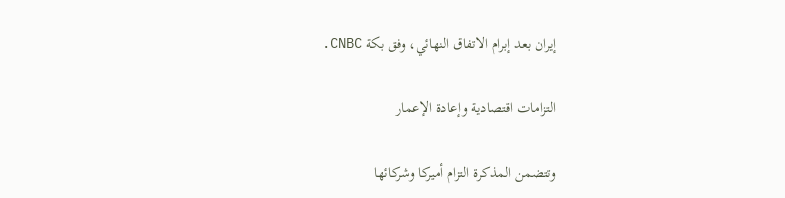إيران بعد إبرام الاتفاق النهائي، وفق بكة CNBC.

التزامات اقتصادية وإعادة الإعمار

وتتضمن المذكرة التزام أميركا وشركائها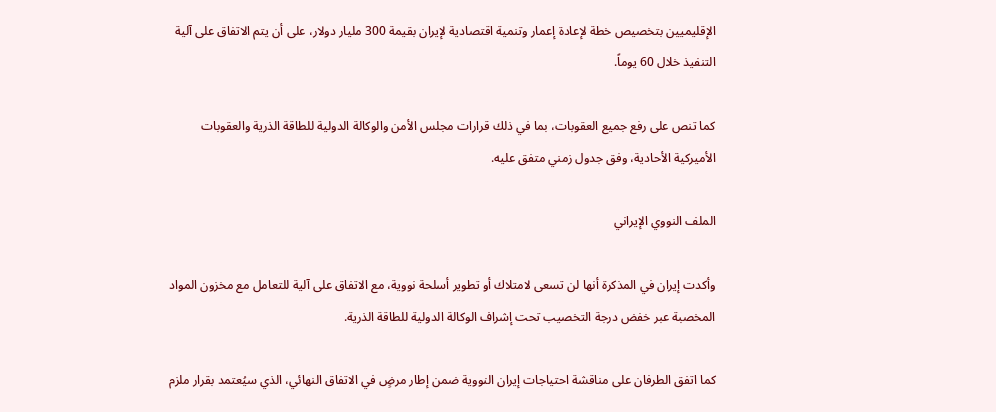الإقليميين بتخصيص خطة لإعادة إعمار وتنمية اقتصادية لإيران بقيمة 300 مليار دولار، على أن يتم الاتفاق على آلية التنفيذ خلال 60 يوماً.

كما تنص على رفع جميع العقوبات، بما في ذلك قرارات مجلس الأمن والوكالة الدولية للطاقة الذرية والعقوبات الأميركية الأحادية، وفق جدول زمني متفق عليه.

الملف النووي الإيراني

وأكدت إيران في المذكرة أنها لن تسعى لامتلاك أو تطوير أسلحة نووية، مع الاتفاق على آلية للتعامل مع مخزون المواد المخصبة عبر خفض درجة التخصيب تحت إشراف الوكالة الدولية للطاقة الذرية.

كما اتفق الطرفان على مناقشة احتياجات إيران النووية ضمن إطار مرضٍ في الاتفاق النهائي، الذي سيُعتمد بقرار ملزم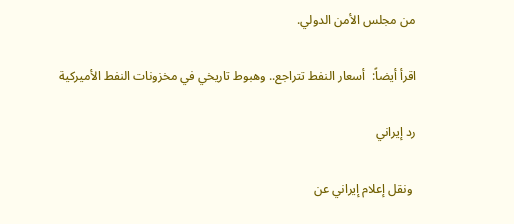من مجلس الأمن الدولي.

اقرأ أيضاً:  أسعار النفط تتراجع.. وهبوط تاريخي في مخزونات النفط الأميركية

رد إيراني

 ونقل إعلام إيراني عن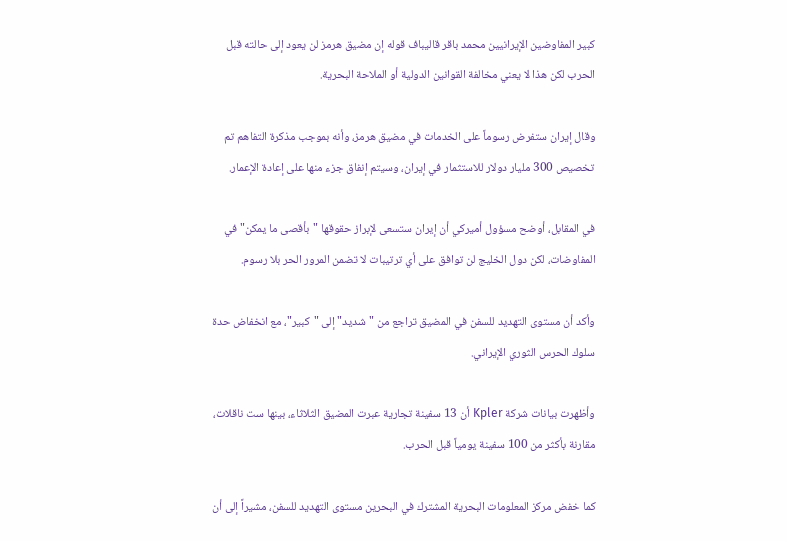كبير المفاوضين الإيرانيين محمد باقر قاليباف قوله إن مضيق هرمز لن يعود إلى حالته قبل الحرب لكن هذا لا يعني مخالفة القوانين الدولية أو الملاحة البحرية.

وقال إيران ستفرض رسوماً على الخدمات في مضيق هرمز، وأنه بموجب مذكرة التفاهم تم تخصيص 300 مليار دولار للاستثمار في إيران، وسيتم إنفاق جزء منها على إعادة الإعمار.

في المقابل، أوضح مسؤول أميركي أن إيران ستسعى لإبراز حقوقها "بأقصى ما يمكن" في المفاوضات، لكن دول الخليج لن توافق على أي ترتيبات لا تضمن المرور الحر بلا رسوم.

وأكد أن مستوى التهديد للسفن في المضيق تراجع من "شديد" إلى "كبير"، مع انخفاض حدة سلوك الحرس الثوري الإيراني.

وأظهرت بيانات شركة Kpler أن 13 سفينة تجارية عبرت المضيق الثلاثاء، بينها ست ناقلات، مقارنة بأكثر من 100 سفينة يومياً قبل الحرب.

كما خفض مركز المعلومات البحرية المشترك في البحرين مستوى التهديد للسفن، مشيراً إلى أن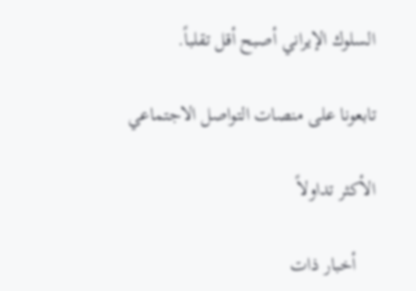السلوك الإيراني أصبح أقل تقلباً.

تابعونا على منصات التواصل الاجتماعي

الأكثر تداولاً

    أخبار ذات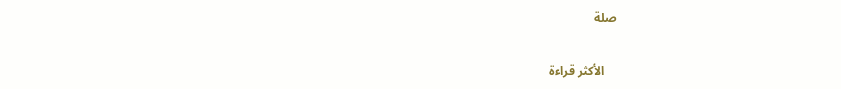صلة

    الأكثر قراءة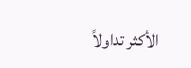الأكثر تداولاً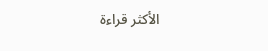الأكثر قراءة